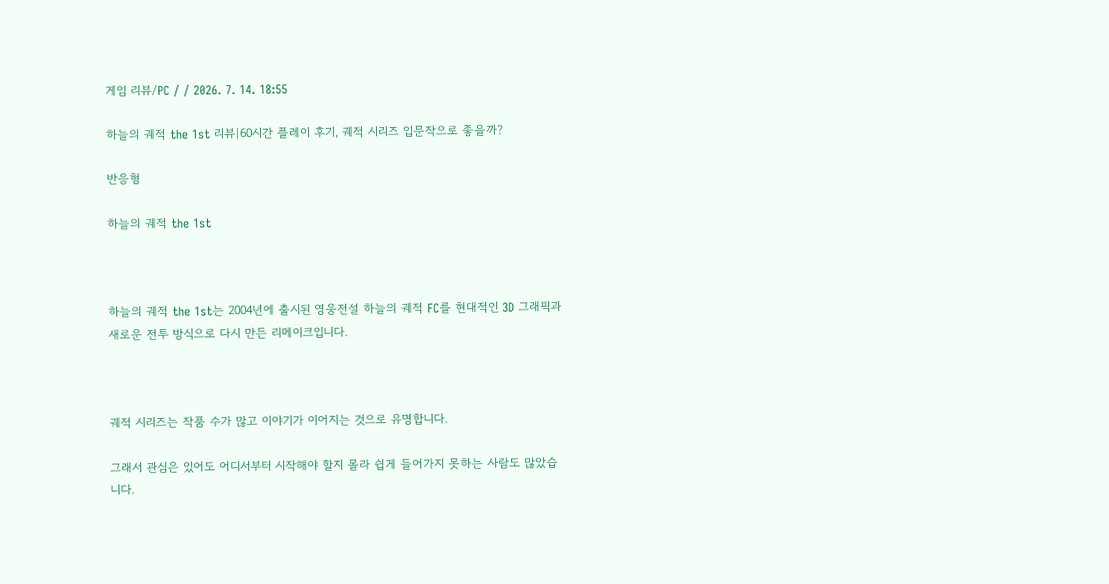게임 리뷰/PC / / 2026. 7. 14. 18:55

하늘의 궤적 the 1st 리뷰|60시간 플레이 후기, 궤적 시리즈 입문작으로 좋을까?

반응형

하늘의 궤적 the 1st



하늘의 궤적 the 1st는 2004년에 출시된 영웅전설 하늘의 궤적 FC를 현대적인 3D 그래픽과 새로운 전투 방식으로 다시 만든 리메이크입니다.



궤적 시리즈는 작품 수가 많고 이야기가 이어지는 것으로 유명합니다.

그래서 관심은 있어도 어디서부터 시작해야 할지 몰라 쉽게 들어가지 못하는 사람도 많았습니다.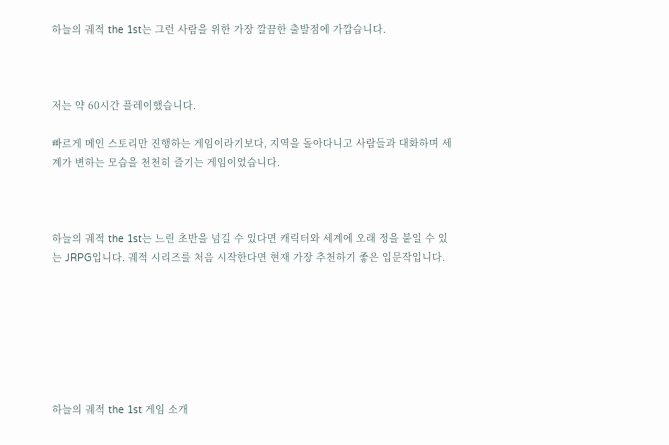하늘의 궤적 the 1st는 그런 사람을 위한 가장 깔끔한 출발점에 가깝습니다.



저는 약 60시간 플레이했습니다.

빠르게 메인 스토리만 진행하는 게임이라기보다, 지역을 돌아다니고 사람들과 대화하며 세계가 변하는 모습을 천천히 즐기는 게임이었습니다.



하늘의 궤적 the 1st는 느린 초반을 넘길 수 있다면 캐릭터와 세계에 오래 정을 붙일 수 있는 JRPG입니다. 궤적 시리즈를 처음 시작한다면 현재 가장 추천하기 좋은 입문작입니다.







하늘의 궤적 the 1st 게임 소개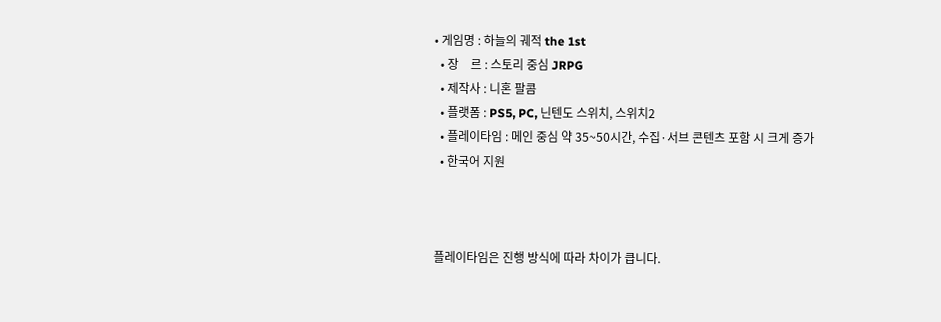• 게임명 : 하늘의 궤적 the 1st
  • 장    르 : 스토리 중심 JRPG
  • 제작사 : 니혼 팔콤
  • 플랫폼 : PS5, PC, 닌텐도 스위치, 스위치2
  • 플레이타임 : 메인 중심 약 35~50시간, 수집·서브 콘텐츠 포함 시 크게 증가
  • 한국어 지원



플레이타임은 진행 방식에 따라 차이가 큽니다.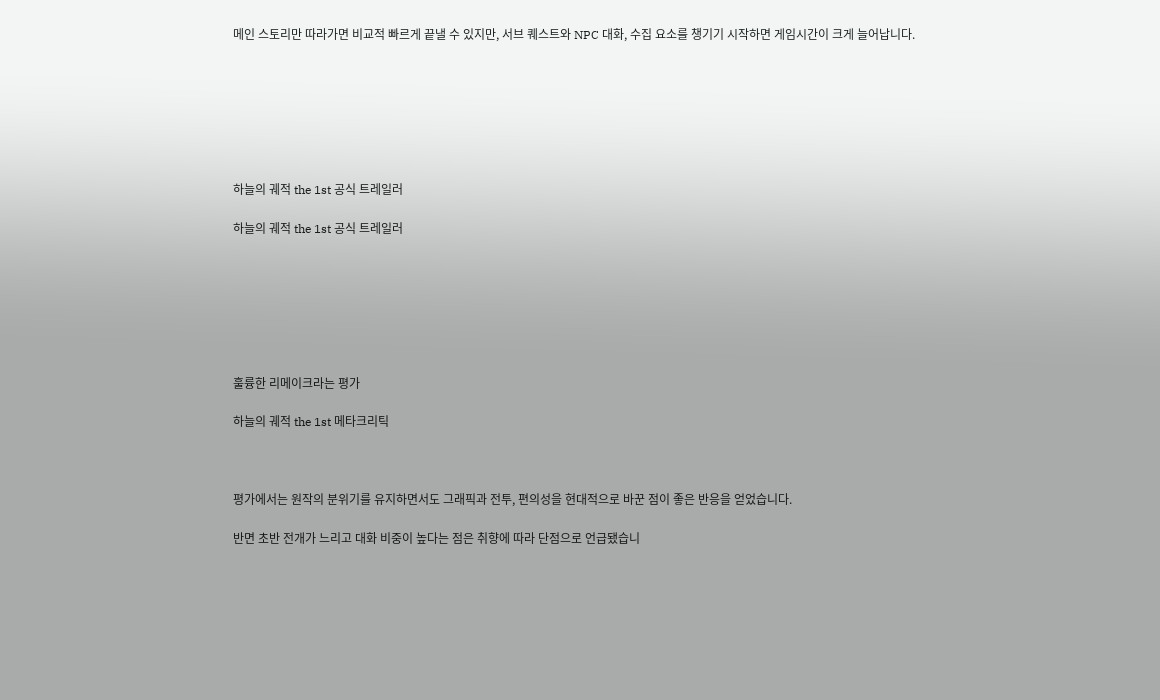메인 스토리만 따라가면 비교적 빠르게 끝낼 수 있지만, 서브 퀘스트와 NPC 대화, 수집 요소를 챙기기 시작하면 게임시간이 크게 늘어납니다.







하늘의 궤적 the 1st 공식 트레일러

하늘의 궤적 the 1st 공식 트레일러







훌륭한 리메이크라는 평가

하늘의 궤적 the 1st 메타크리틱



평가에서는 원작의 분위기를 유지하면서도 그래픽과 전투, 편의성을 현대적으로 바꾼 점이 좋은 반응을 얻었습니다.

반면 초반 전개가 느리고 대화 비중이 높다는 점은 취향에 따라 단점으로 언급됐습니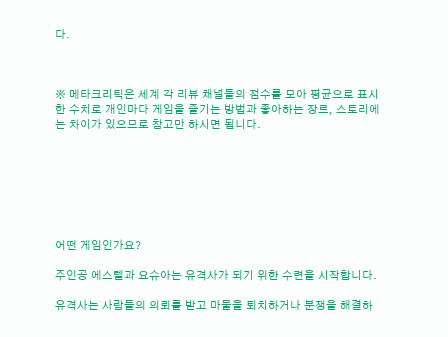다.



※ 메타크리틱은 세계 각 리뷰 채널들의 점수를 모아 평균으로 표시한 수치로 개인마다 게임을 즐기는 방법과 좋아하는 장르, 스토리에는 차이가 있으므로 참고만 하시면 됩니다.







어떤 게임인가요?

주인공 에스텔과 요슈아는 유격사가 되기 위한 수련을 시작합니다.

유격사는 사람들의 의뢰를 받고 마물을 퇴치하거나 분쟁을 해결하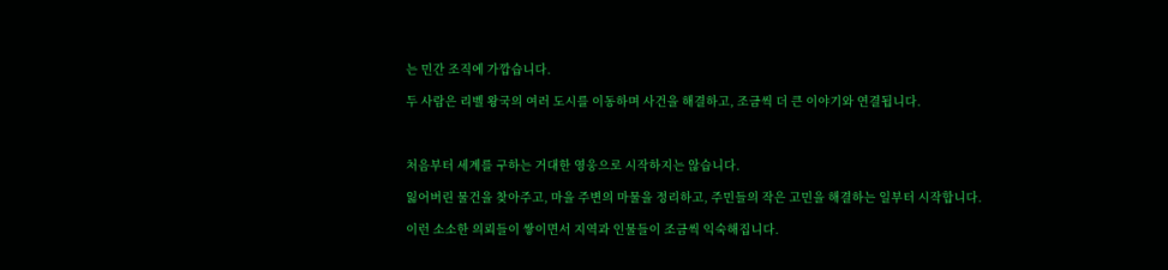는 민간 조직에 가깝습니다.

두 사람은 리벨 왕국의 여러 도시를 이동하며 사건을 해결하고, 조금씩 더 큰 이야기와 연결됩니다.



처음부터 세계를 구하는 거대한 영웅으로 시작하지는 않습니다.

잃어버린 물건을 찾아주고, 마을 주변의 마물을 정리하고, 주민들의 작은 고민을 해결하는 일부터 시작합니다.

이런 소소한 의뢰들이 쌓이면서 지역과 인물들이 조금씩 익숙해집니다.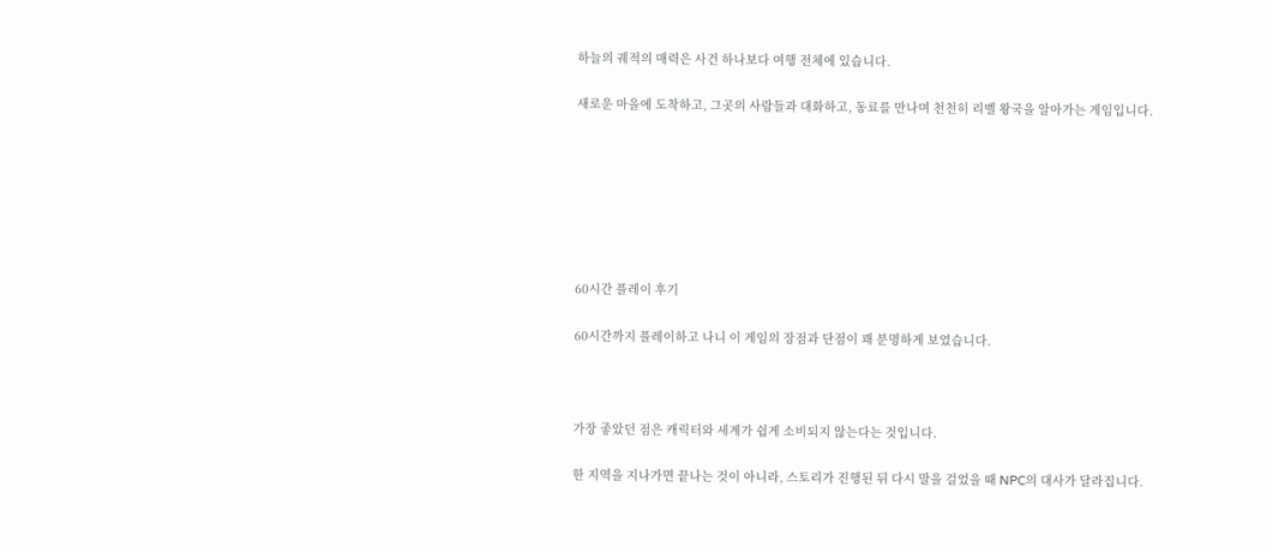하늘의 궤적의 매력은 사건 하나보다 여행 전체에 있습니다.

새로운 마을에 도착하고, 그곳의 사람들과 대화하고, 동료를 만나며 천천히 리벨 왕국을 알아가는 게임입니다.







60시간 플레이 후기

60시간까지 플레이하고 나니 이 게임의 장점과 단점이 꽤 분명하게 보였습니다.



가장 좋았던 점은 캐릭터와 세계가 쉽게 소비되지 않는다는 것입니다.

한 지역을 지나가면 끝나는 것이 아니라, 스토리가 진행된 뒤 다시 말을 걸었을 때 NPC의 대사가 달라집니다.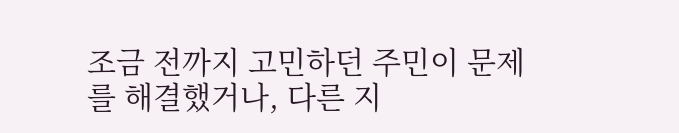조금 전까지 고민하던 주민이 문제를 해결했거나, 다른 지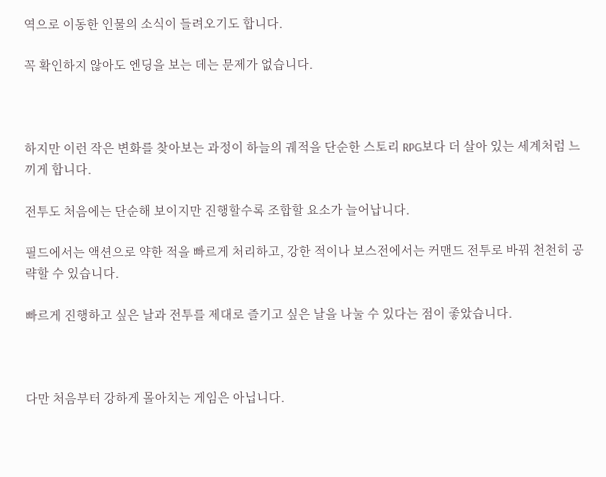역으로 이동한 인물의 소식이 들려오기도 합니다.

꼭 확인하지 않아도 엔딩을 보는 데는 문제가 없습니다.



하지만 이런 작은 변화를 찾아보는 과정이 하늘의 궤적을 단순한 스토리 RPG보다 더 살아 있는 세계처럼 느끼게 합니다.

전투도 처음에는 단순해 보이지만 진행할수록 조합할 요소가 늘어납니다.

필드에서는 액션으로 약한 적을 빠르게 처리하고, 강한 적이나 보스전에서는 커맨드 전투로 바꿔 천천히 공략할 수 있습니다.

빠르게 진행하고 싶은 날과 전투를 제대로 즐기고 싶은 날을 나눌 수 있다는 점이 좋았습니다.



다만 처음부터 강하게 몰아치는 게임은 아닙니다.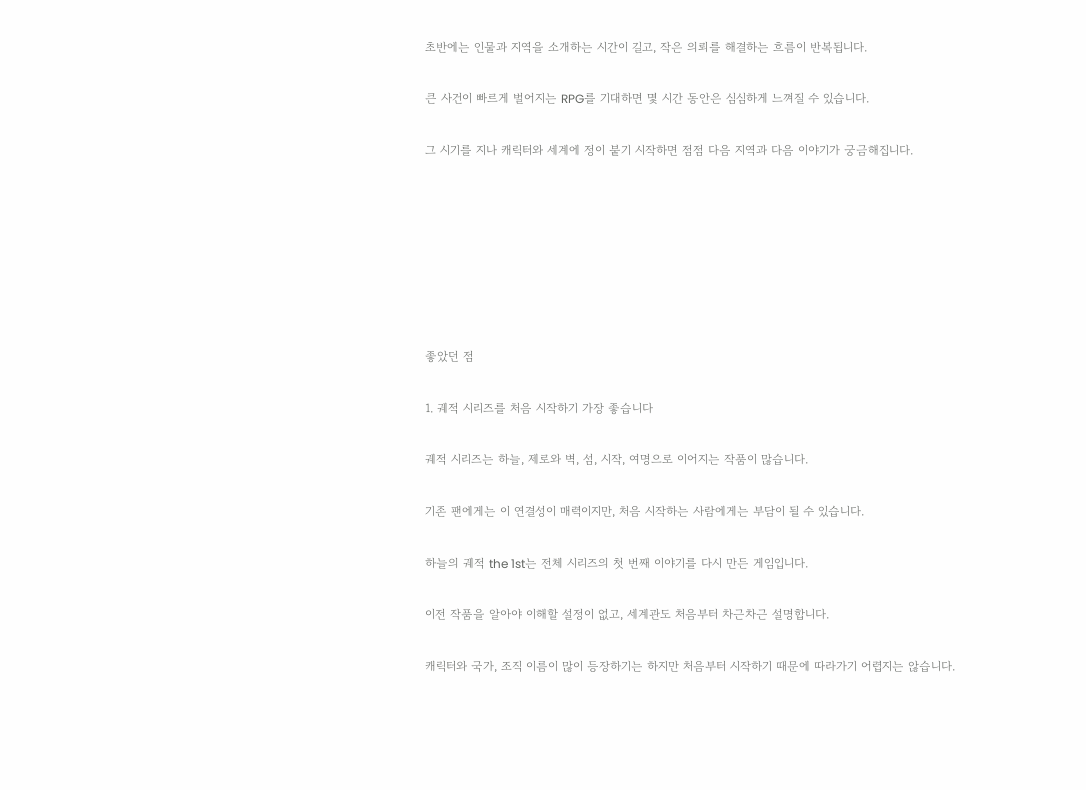초반에는 인물과 지역을 소개하는 시간이 길고, 작은 의뢰를 해결하는 흐름이 반복됩니다.

큰 사건이 빠르게 벌어지는 RPG를 기대하면 몇 시간 동안은 심심하게 느껴질 수 있습니다.

그 시기를 지나 캐릭터와 세계에 정이 붙기 시작하면 점점 다음 지역과 다음 이야기가 궁금해집니다.







좋았던 점

1. 궤적 시리즈를 처음 시작하기 가장 좋습니다

궤적 시리즈는 하늘, 제로와 벽, 섬, 시작, 여명으로 이어지는 작품이 많습니다.

기존 팬에게는 이 연결성이 매력이지만, 처음 시작하는 사람에게는 부담이 될 수 있습니다.

하늘의 궤적 the 1st는 전체 시리즈의 첫 번째 이야기를 다시 만든 게임입니다.

이전 작품을 알아야 이해할 설정이 없고, 세계관도 처음부터 차근차근 설명합니다.

캐릭터와 국가, 조직 이름이 많이 등장하기는 하지만 처음부터 시작하기 때문에 따라가기 어렵지는 않습니다.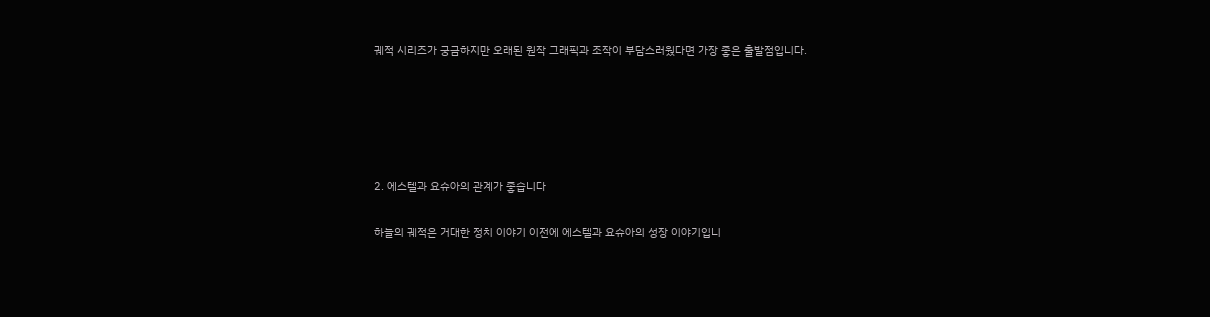궤적 시리즈가 궁금하지만 오래된 원작 그래픽과 조작이 부담스러웠다면 가장 좋은 출발점입니다.





2. 에스텔과 요슈아의 관계가 좋습니다

하늘의 궤적은 거대한 정치 이야기 이전에 에스텔과 요슈아의 성장 이야기입니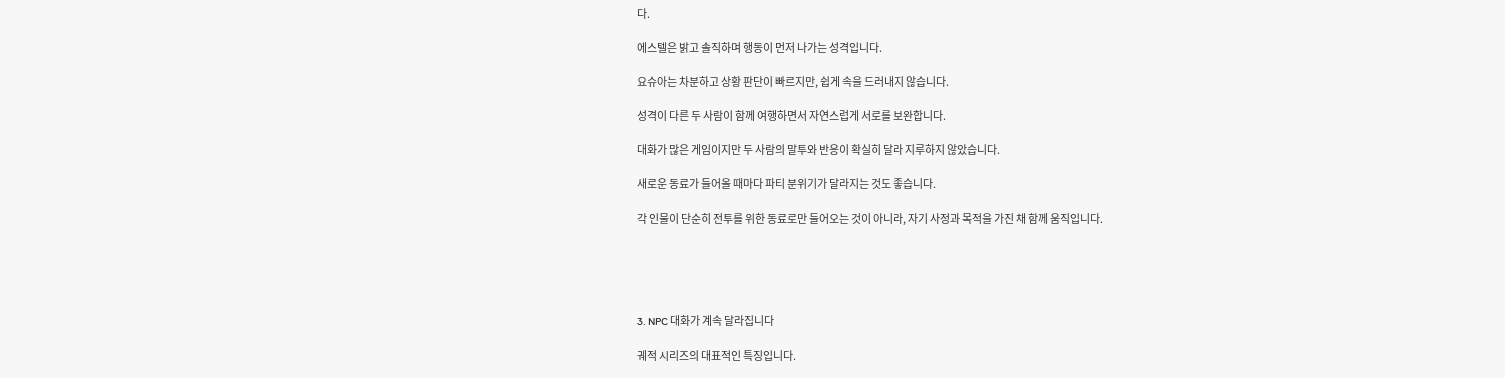다.

에스텔은 밝고 솔직하며 행동이 먼저 나가는 성격입니다.

요슈아는 차분하고 상황 판단이 빠르지만, 쉽게 속을 드러내지 않습니다.

성격이 다른 두 사람이 함께 여행하면서 자연스럽게 서로를 보완합니다.

대화가 많은 게임이지만 두 사람의 말투와 반응이 확실히 달라 지루하지 않았습니다.

새로운 동료가 들어올 때마다 파티 분위기가 달라지는 것도 좋습니다.

각 인물이 단순히 전투를 위한 동료로만 들어오는 것이 아니라, 자기 사정과 목적을 가진 채 함께 움직입니다.





3. NPC 대화가 계속 달라집니다

궤적 시리즈의 대표적인 특징입니다.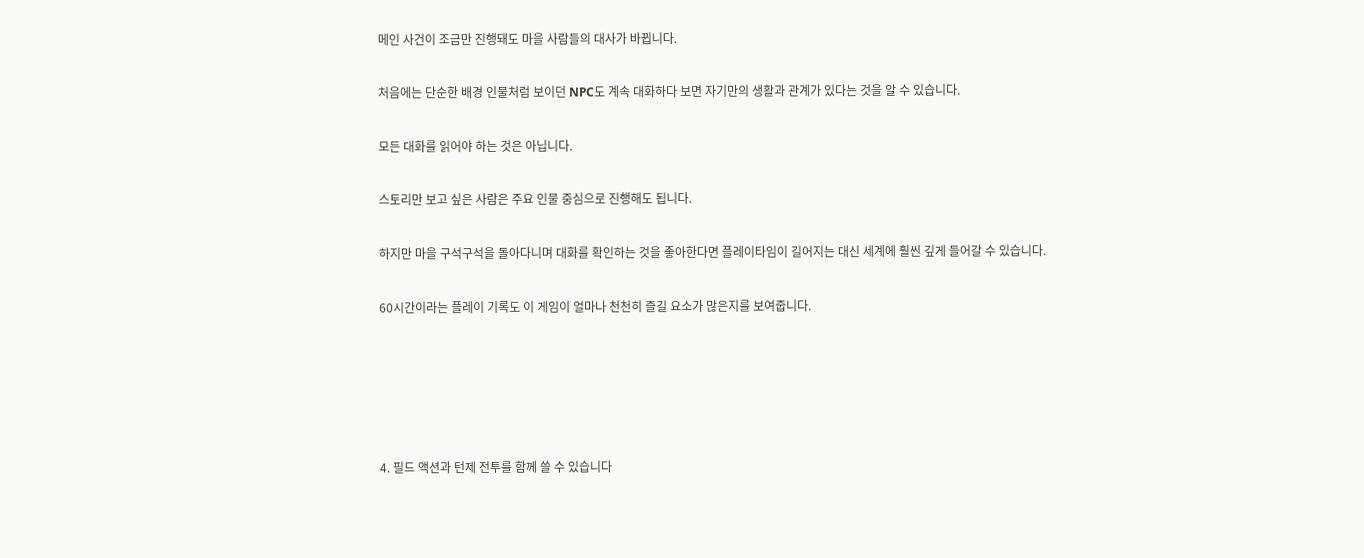메인 사건이 조금만 진행돼도 마을 사람들의 대사가 바뀝니다.

처음에는 단순한 배경 인물처럼 보이던 NPC도 계속 대화하다 보면 자기만의 생활과 관계가 있다는 것을 알 수 있습니다.

모든 대화를 읽어야 하는 것은 아닙니다.

스토리만 보고 싶은 사람은 주요 인물 중심으로 진행해도 됩니다.

하지만 마을 구석구석을 돌아다니며 대화를 확인하는 것을 좋아한다면 플레이타임이 길어지는 대신 세계에 훨씬 깊게 들어갈 수 있습니다.

60시간이라는 플레이 기록도 이 게임이 얼마나 천천히 즐길 요소가 많은지를 보여줍니다.





4. 필드 액션과 턴제 전투를 함께 쓸 수 있습니다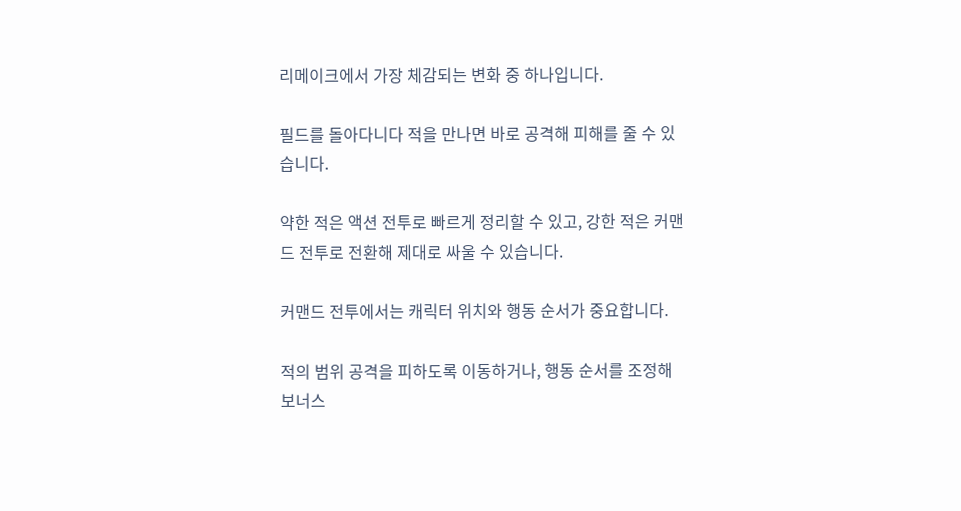리메이크에서 가장 체감되는 변화 중 하나입니다.

필드를 돌아다니다 적을 만나면 바로 공격해 피해를 줄 수 있습니다.

약한 적은 액션 전투로 빠르게 정리할 수 있고, 강한 적은 커맨드 전투로 전환해 제대로 싸울 수 있습니다.

커맨드 전투에서는 캐릭터 위치와 행동 순서가 중요합니다.

적의 범위 공격을 피하도록 이동하거나, 행동 순서를 조정해 보너스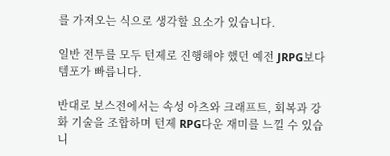를 가져오는 식으로 생각할 요소가 있습니다.

일반 전투를 모두 턴제로 진행해야 했던 예전 JRPG보다 템포가 빠릅니다.

반대로 보스전에서는 속성 아츠와 크래프트, 회복과 강화 기술을 조합하며 턴제 RPG다운 재미를 느낄 수 있습니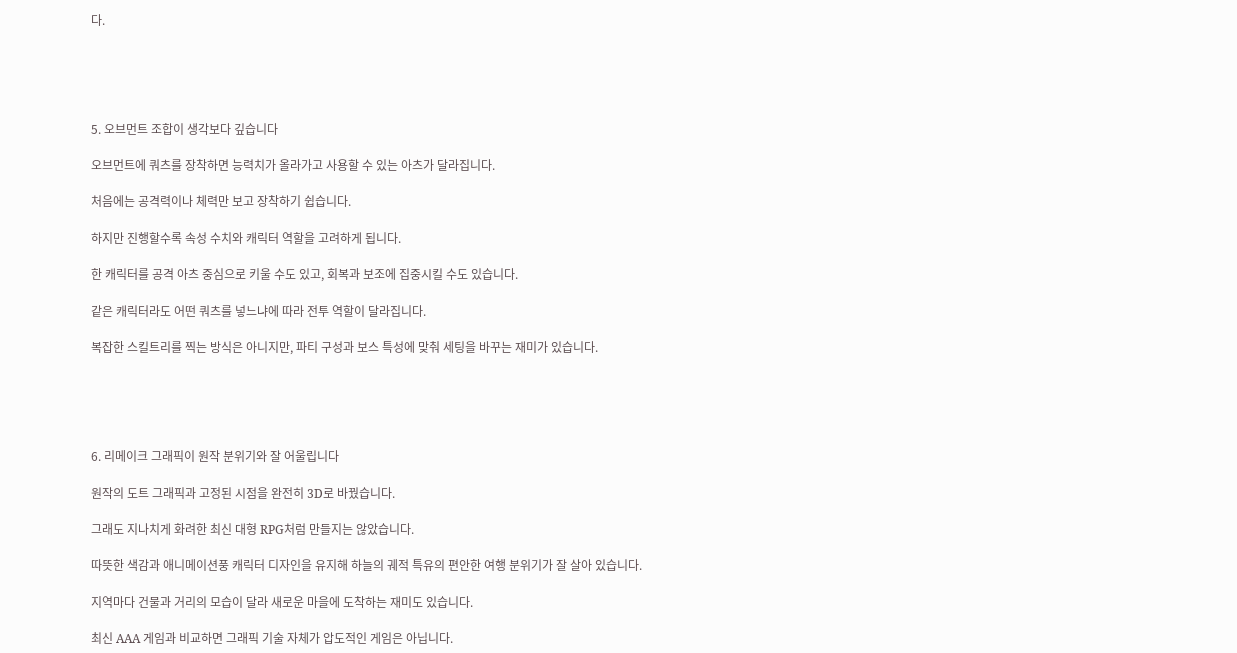다.





5. 오브먼트 조합이 생각보다 깊습니다

오브먼트에 쿼츠를 장착하면 능력치가 올라가고 사용할 수 있는 아츠가 달라집니다.

처음에는 공격력이나 체력만 보고 장착하기 쉽습니다.

하지만 진행할수록 속성 수치와 캐릭터 역할을 고려하게 됩니다.

한 캐릭터를 공격 아츠 중심으로 키울 수도 있고, 회복과 보조에 집중시킬 수도 있습니다.

같은 캐릭터라도 어떤 쿼츠를 넣느냐에 따라 전투 역할이 달라집니다.

복잡한 스킬트리를 찍는 방식은 아니지만, 파티 구성과 보스 특성에 맞춰 세팅을 바꾸는 재미가 있습니다.





6. 리메이크 그래픽이 원작 분위기와 잘 어울립니다

원작의 도트 그래픽과 고정된 시점을 완전히 3D로 바꿨습니다.

그래도 지나치게 화려한 최신 대형 RPG처럼 만들지는 않았습니다.

따뜻한 색감과 애니메이션풍 캐릭터 디자인을 유지해 하늘의 궤적 특유의 편안한 여행 분위기가 잘 살아 있습니다.

지역마다 건물과 거리의 모습이 달라 새로운 마을에 도착하는 재미도 있습니다.

최신 AAA 게임과 비교하면 그래픽 기술 자체가 압도적인 게임은 아닙니다.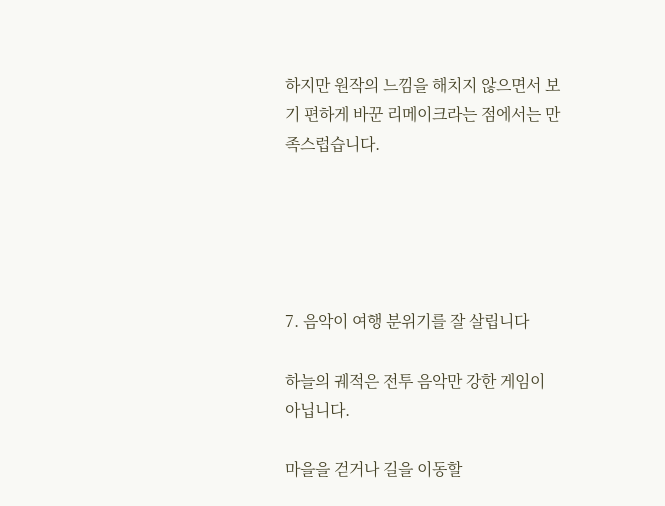하지만 원작의 느낌을 해치지 않으면서 보기 편하게 바꾼 리메이크라는 점에서는 만족스럽습니다.





7. 음악이 여행 분위기를 잘 살립니다

하늘의 궤적은 전투 음악만 강한 게임이 아닙니다.

마을을 걷거나 길을 이동할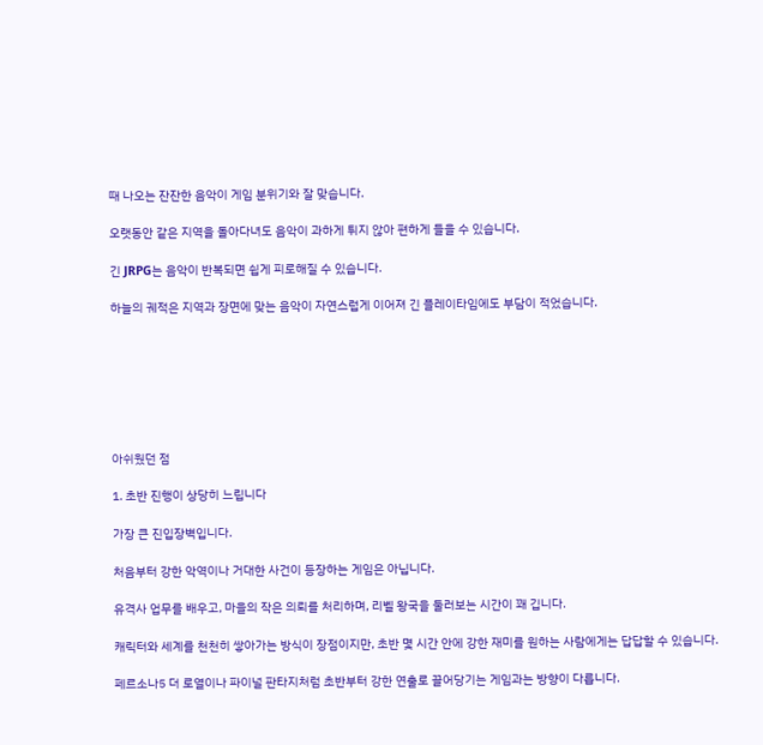때 나오는 잔잔한 음악이 게임 분위기와 잘 맞습니다.

오랫동안 같은 지역을 돌아다녀도 음악이 과하게 튀지 않아 편하게 들을 수 있습니다.

긴 JRPG는 음악이 반복되면 쉽게 피로해질 수 있습니다.

하늘의 궤적은 지역과 장면에 맞는 음악이 자연스럽게 이어져 긴 플레이타임에도 부담이 적었습니다.







아쉬웠던 점

1. 초반 진행이 상당히 느립니다

가장 큰 진입장벽입니다.

처음부터 강한 악역이나 거대한 사건이 등장하는 게임은 아닙니다.

유격사 업무를 배우고, 마을의 작은 의뢰를 처리하며, 리벨 왕국을 둘러보는 시간이 꽤 깁니다.

캐릭터와 세계를 천천히 쌓아가는 방식이 장점이지만, 초반 몇 시간 안에 강한 재미를 원하는 사람에게는 답답할 수 있습니다.

페르소나5 더 로열이나 파이널 판타지처럼 초반부터 강한 연출로 끌어당기는 게임과는 방향이 다릅니다.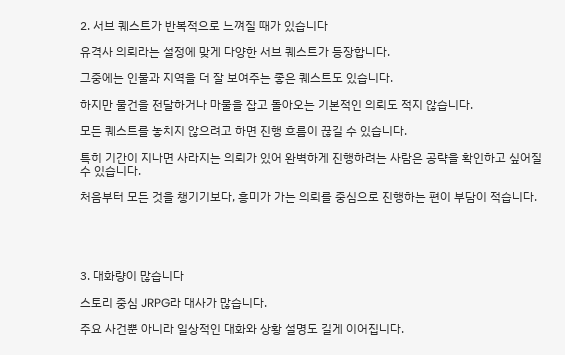2. 서브 퀘스트가 반복적으로 느껴질 때가 있습니다

유격사 의뢰라는 설정에 맞게 다양한 서브 퀘스트가 등장합니다.

그중에는 인물과 지역을 더 잘 보여주는 좋은 퀘스트도 있습니다.

하지만 물건을 전달하거나 마물을 잡고 돌아오는 기본적인 의뢰도 적지 않습니다.

모든 퀘스트를 놓치지 않으려고 하면 진행 흐름이 끊길 수 있습니다.

특히 기간이 지나면 사라지는 의뢰가 있어 완벽하게 진행하려는 사람은 공략을 확인하고 싶어질 수 있습니다.

처음부터 모든 것을 챙기기보다, 흥미가 가는 의뢰를 중심으로 진행하는 편이 부담이 적습니다.





3. 대화량이 많습니다

스토리 중심 JRPG라 대사가 많습니다.

주요 사건뿐 아니라 일상적인 대화와 상황 설명도 길게 이어집니다.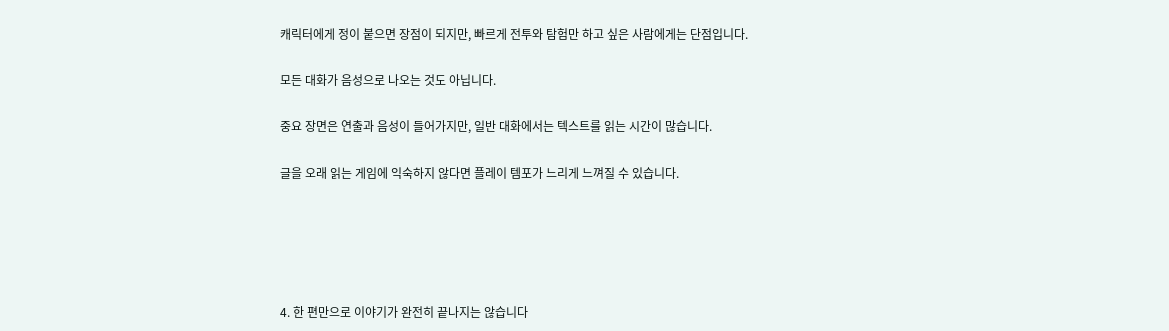캐릭터에게 정이 붙으면 장점이 되지만, 빠르게 전투와 탐험만 하고 싶은 사람에게는 단점입니다.

모든 대화가 음성으로 나오는 것도 아닙니다.

중요 장면은 연출과 음성이 들어가지만, 일반 대화에서는 텍스트를 읽는 시간이 많습니다.

글을 오래 읽는 게임에 익숙하지 않다면 플레이 템포가 느리게 느껴질 수 있습니다.





4. 한 편만으로 이야기가 완전히 끝나지는 않습니다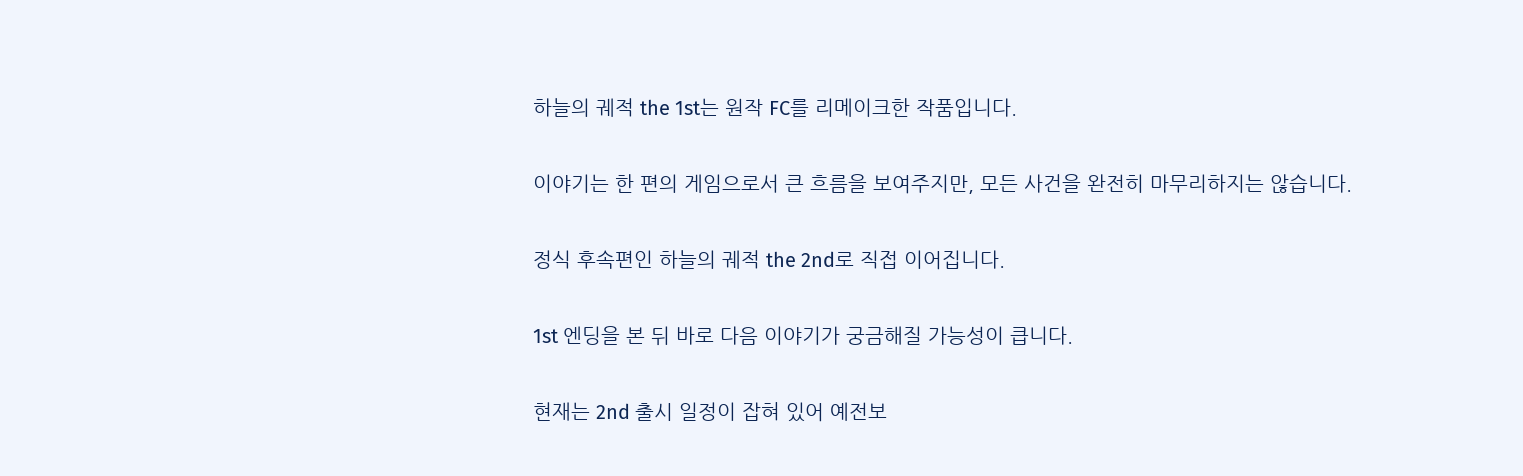하늘의 궤적 the 1st는 원작 FC를 리메이크한 작품입니다.

이야기는 한 편의 게임으로서 큰 흐름을 보여주지만, 모든 사건을 완전히 마무리하지는 않습니다.

정식 후속편인 하늘의 궤적 the 2nd로 직접 이어집니다.

1st 엔딩을 본 뒤 바로 다음 이야기가 궁금해질 가능성이 큽니다.

현재는 2nd 출시 일정이 잡혀 있어 예전보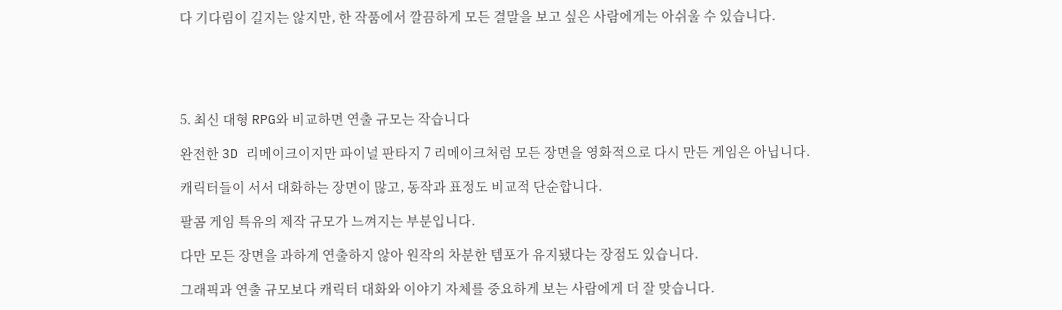다 기다림이 길지는 않지만, 한 작품에서 깔끔하게 모든 결말을 보고 싶은 사람에게는 아쉬울 수 있습니다.





5. 최신 대형 RPG와 비교하면 연출 규모는 작습니다

완전한 3D 리메이크이지만 파이널 판타지 7 리메이크처럼 모든 장면을 영화적으로 다시 만든 게임은 아닙니다.

캐릭터들이 서서 대화하는 장면이 많고, 동작과 표정도 비교적 단순합니다.

팔콤 게임 특유의 제작 규모가 느껴지는 부분입니다.

다만 모든 장면을 과하게 연출하지 않아 원작의 차분한 템포가 유지됐다는 장점도 있습니다.

그래픽과 연출 규모보다 캐릭터 대화와 이야기 자체를 중요하게 보는 사람에게 더 잘 맞습니다.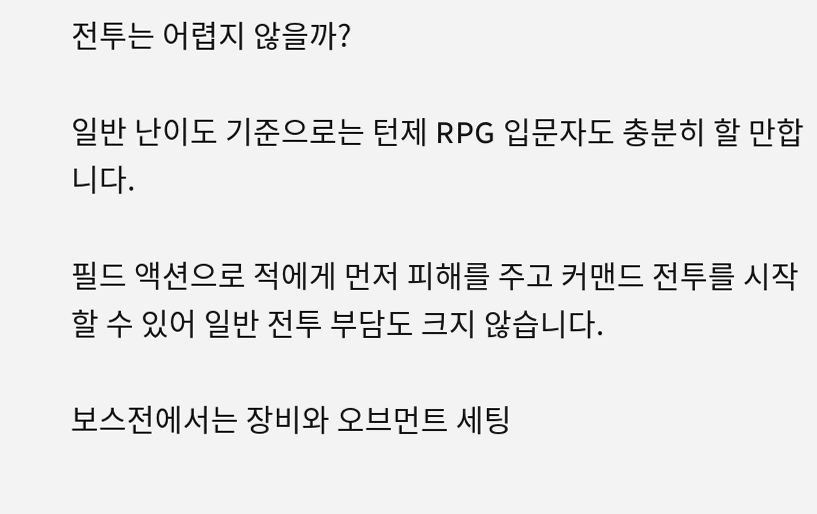전투는 어렵지 않을까?

일반 난이도 기준으로는 턴제 RPG 입문자도 충분히 할 만합니다.

필드 액션으로 적에게 먼저 피해를 주고 커맨드 전투를 시작할 수 있어 일반 전투 부담도 크지 않습니다.

보스전에서는 장비와 오브먼트 세팅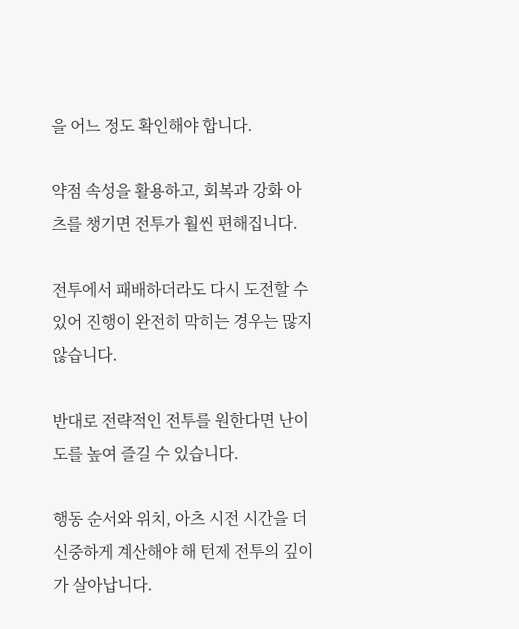을 어느 정도 확인해야 합니다.

약점 속성을 활용하고, 회복과 강화 아츠를 챙기면 전투가 훨씬 편해집니다.

전투에서 패배하더라도 다시 도전할 수 있어 진행이 완전히 막히는 경우는 많지 않습니다.

반대로 전략적인 전투를 원한다면 난이도를 높여 즐길 수 있습니다.

행동 순서와 위치, 아츠 시전 시간을 더 신중하게 계산해야 해 턴제 전투의 깊이가 살아납니다.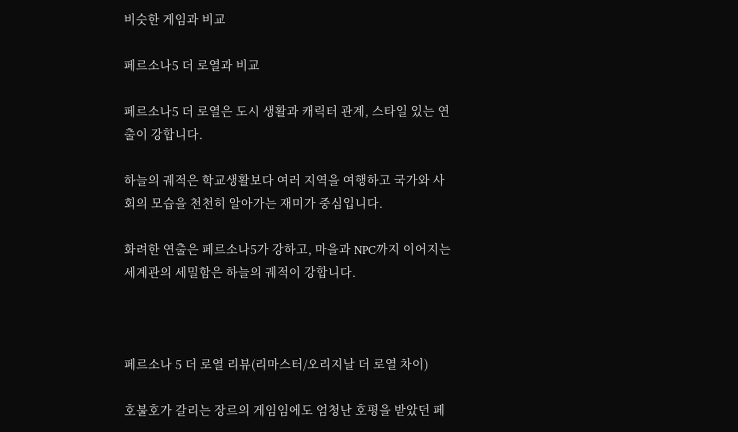비슷한 게임과 비교

페르소나5 더 로열과 비교

페르소나5 더 로열은 도시 생활과 캐릭터 관계, 스타일 있는 연출이 강합니다.

하늘의 궤적은 학교생활보다 여러 지역을 여행하고 국가와 사회의 모습을 천천히 알아가는 재미가 중심입니다.

화려한 연출은 페르소나5가 강하고, 마을과 NPC까지 이어지는 세계관의 세밀함은 하늘의 궤적이 강합니다.



페르소나 5 더 로열 리뷰(리마스터/오리지날 더 로열 차이)

호불호가 갈리는 장르의 게임임에도 엄청난 호평을 받았던 페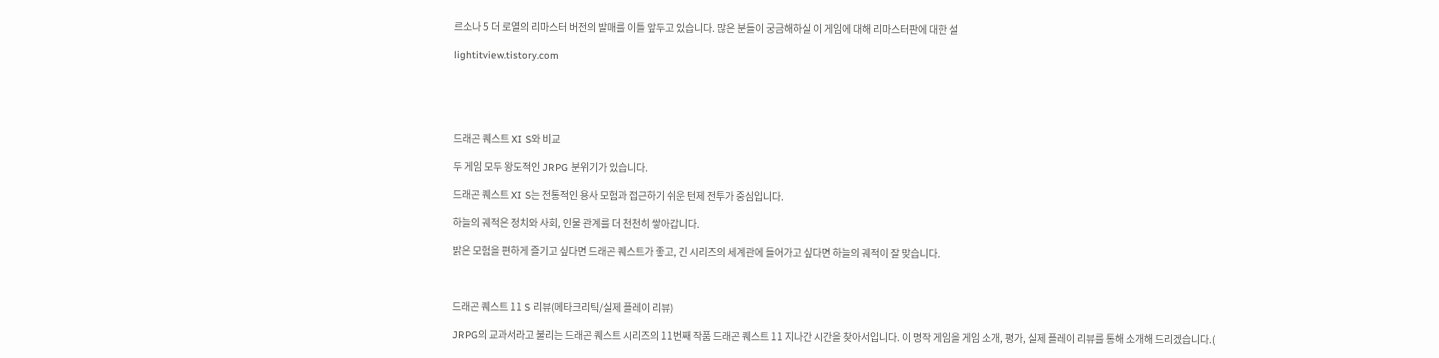르소나 5 더 로열의 리마스터 버전의 발매를 이틀 앞두고 있습니다. 많은 분들이 궁금해하실 이 게임에 대해 리마스터판에 대한 설

lightitview.tistory.com





드래곤 퀘스트 XI S와 비교

두 게임 모두 왕도적인 JRPG 분위기가 있습니다.

드래곤 퀘스트 XI S는 전통적인 용사 모험과 접근하기 쉬운 턴제 전투가 중심입니다.

하늘의 궤적은 정치와 사회, 인물 관계를 더 천천히 쌓아갑니다.

밝은 모험을 편하게 즐기고 싶다면 드래곤 퀘스트가 좋고, 긴 시리즈의 세계관에 들어가고 싶다면 하늘의 궤적이 잘 맞습니다.



드래곤 퀘스트 11 S 리뷰(메타크리틱/실제 플레이 리뷰)

JRPG의 교과서라고 불리는 드래곤 퀘스트 시리즈의 11번째 작품 드래곤 퀘스트 11 지나간 시간을 찾아서입니다. 이 명작 게임을 게임 소개, 평가, 실제 플레이 리뷰를 통해 소개해 드리겠습니다.(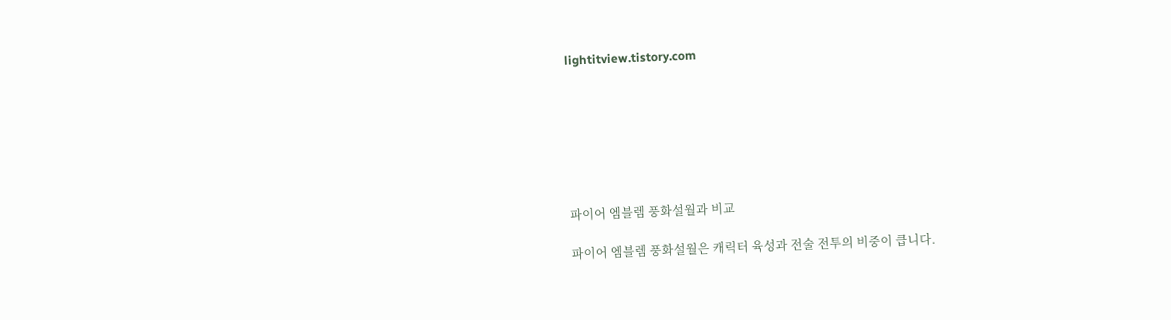lightitview.tistory.com







파이어 엠블렘 풍화설월과 비교

파이어 엠블렘 풍화설월은 캐릭터 육성과 전술 전투의 비중이 큽니다.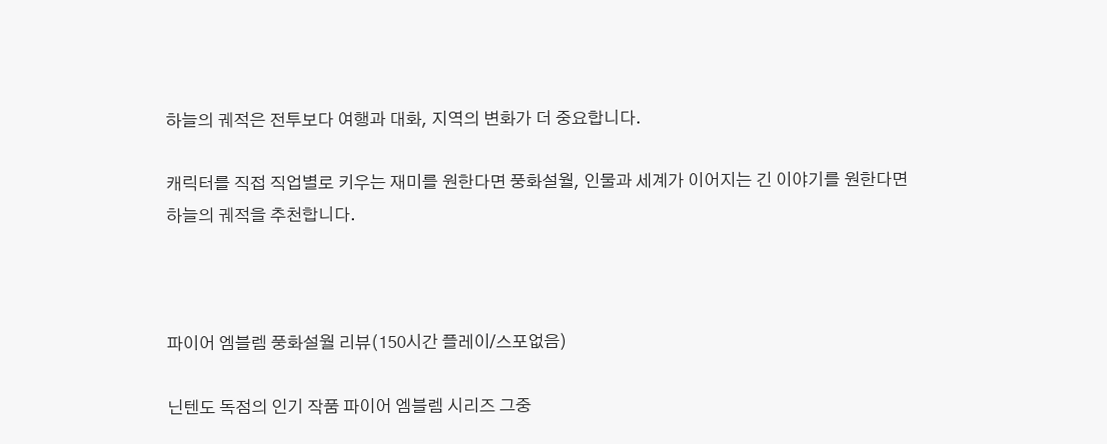하늘의 궤적은 전투보다 여행과 대화, 지역의 변화가 더 중요합니다.

캐릭터를 직접 직업별로 키우는 재미를 원한다면 풍화설월, 인물과 세계가 이어지는 긴 이야기를 원한다면 하늘의 궤적을 추천합니다.



파이어 엠블렘 풍화설월 리뷰(150시간 플레이/스포없음)

닌텐도 독점의 인기 작품 파이어 엠블렘 시리즈 그중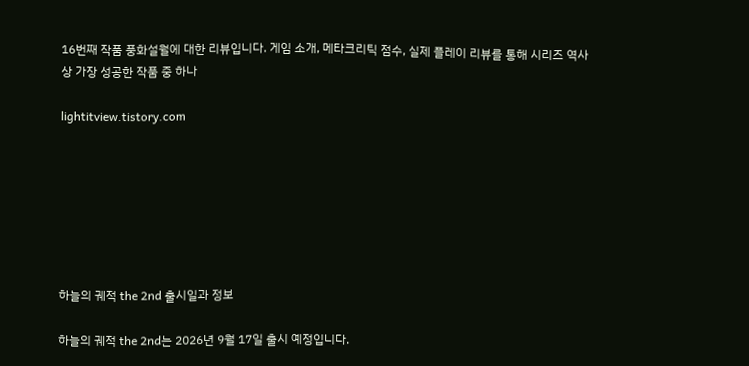16번째 작품 풍화설월에 대한 리뷰입니다. 게임 소개, 메타크리틱 점수, 실제 플레이 리뷰를 통해 시리즈 역사상 가장 성공한 작품 중 하나

lightitview.tistory.com







하늘의 궤적 the 2nd 출시일과 정보

하늘의 궤적 the 2nd는 2026년 9월 17일 출시 예정입니다.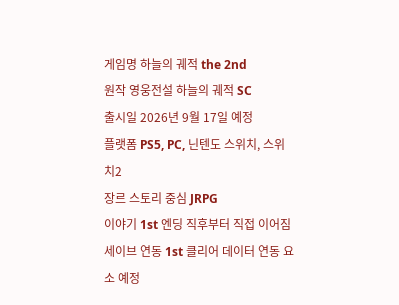게임명 하늘의 궤적 the 2nd
원작 영웅전설 하늘의 궤적 SC
출시일 2026년 9월 17일 예정
플랫폼 PS5, PC, 닌텐도 스위치, 스위치2
장르 스토리 중심 JRPG
이야기 1st 엔딩 직후부터 직접 이어짐
세이브 연동 1st 클리어 데이터 연동 요소 예정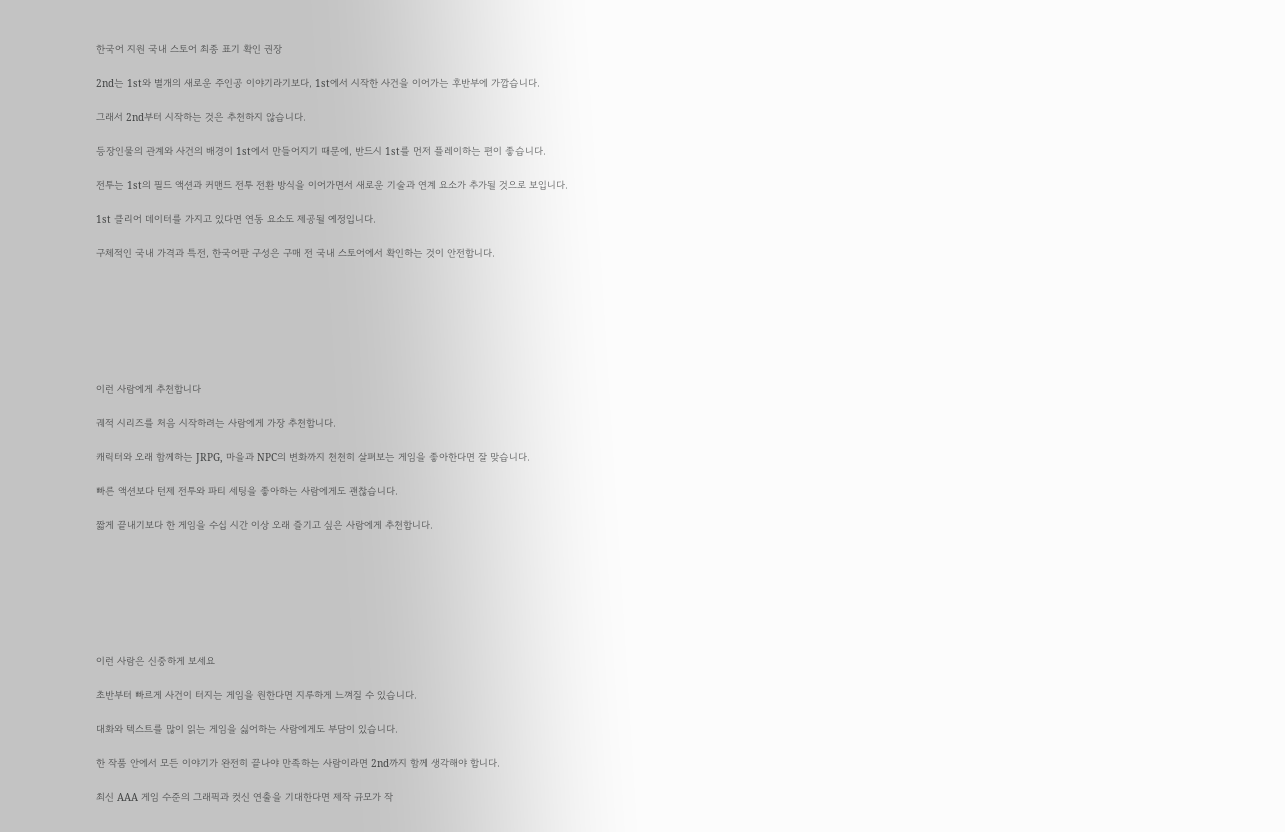한국어 지원 국내 스토어 최종 표기 확인 권장

2nd는 1st와 별개의 새로운 주인공 이야기라기보다, 1st에서 시작한 사건을 이어가는 후반부에 가깝습니다.

그래서 2nd부터 시작하는 것은 추천하지 않습니다.

등장인물의 관계와 사건의 배경이 1st에서 만들어지기 때문에, 반드시 1st를 먼저 플레이하는 편이 좋습니다.

전투는 1st의 필드 액션과 커맨드 전투 전환 방식을 이어가면서 새로운 기술과 연계 요소가 추가될 것으로 보입니다.

1st 클리어 데이터를 가지고 있다면 연동 요소도 제공될 예정입니다.

구체적인 국내 가격과 특전, 한국어판 구성은 구매 전 국내 스토어에서 확인하는 것이 안전합니다.







이런 사람에게 추천합니다

궤적 시리즈를 처음 시작하려는 사람에게 가장 추천합니다.

캐릭터와 오래 함께하는 JRPG, 마을과 NPC의 변화까지 천천히 살펴보는 게임을 좋아한다면 잘 맞습니다.

빠른 액션보다 턴제 전투와 파티 세팅을 좋아하는 사람에게도 괜찮습니다.

짧게 끝내기보다 한 게임을 수십 시간 이상 오래 즐기고 싶은 사람에게 추천합니다.







이런 사람은 신중하게 보세요

초반부터 빠르게 사건이 터지는 게임을 원한다면 지루하게 느껴질 수 있습니다.

대화와 텍스트를 많이 읽는 게임을 싫어하는 사람에게도 부담이 있습니다.

한 작품 안에서 모든 이야기가 완전히 끝나야 만족하는 사람이라면 2nd까지 함께 생각해야 합니다.

최신 AAA 게임 수준의 그래픽과 컷신 연출을 기대한다면 제작 규모가 작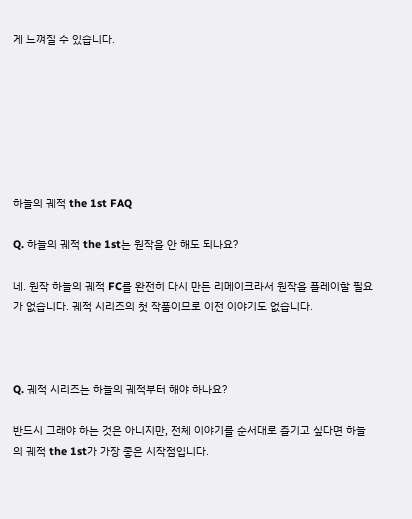게 느껴질 수 있습니다.







하늘의 궤적 the 1st FAQ

Q. 하늘의 궤적 the 1st는 원작을 안 해도 되나요?

네. 원작 하늘의 궤적 FC를 완전히 다시 만든 리메이크라서 원작을 플레이할 필요가 없습니다. 궤적 시리즈의 첫 작품이므로 이전 이야기도 없습니다.



Q. 궤적 시리즈는 하늘의 궤적부터 해야 하나요?

반드시 그래야 하는 것은 아니지만, 전체 이야기를 순서대로 즐기고 싶다면 하늘의 궤적 the 1st가 가장 좋은 시작점입니다.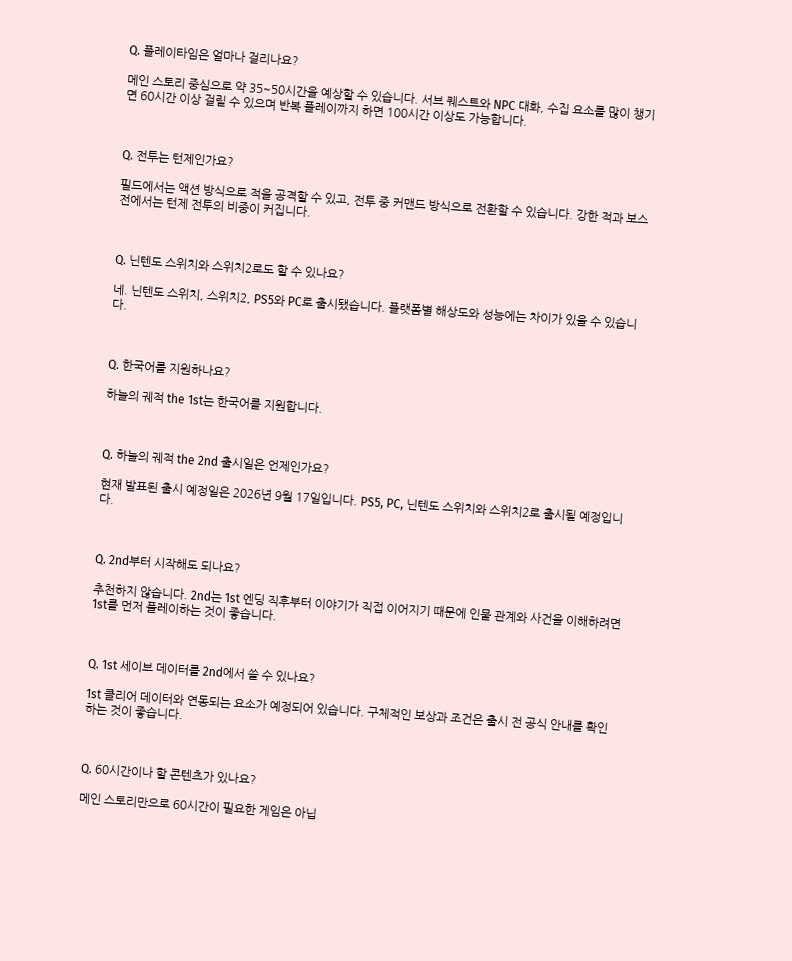Q. 플레이타임은 얼마나 걸리나요?

메인 스토리 중심으로 약 35~50시간을 예상할 수 있습니다. 서브 퀘스트와 NPC 대화, 수집 요소를 많이 챙기면 60시간 이상 걸릴 수 있으며 반복 플레이까지 하면 100시간 이상도 가능합니다.



Q. 전투는 턴제인가요?

필드에서는 액션 방식으로 적을 공격할 수 있고, 전투 중 커맨드 방식으로 전환할 수 있습니다. 강한 적과 보스전에서는 턴제 전투의 비중이 커집니다.



Q. 닌텐도 스위치와 스위치2로도 할 수 있나요?

네. 닌텐도 스위치, 스위치2, PS5와 PC로 출시됐습니다. 플랫폼별 해상도와 성능에는 차이가 있을 수 있습니다.



Q. 한국어를 지원하나요?

하늘의 궤적 the 1st는 한국어를 지원합니다.



Q. 하늘의 궤적 the 2nd 출시일은 언제인가요?

현재 발표된 출시 예정일은 2026년 9월 17일입니다. PS5, PC, 닌텐도 스위치와 스위치2로 출시될 예정입니다.



Q. 2nd부터 시작해도 되나요?

추천하지 않습니다. 2nd는 1st 엔딩 직후부터 이야기가 직접 이어지기 때문에 인물 관계와 사건을 이해하려면 1st를 먼저 플레이하는 것이 좋습니다.



Q. 1st 세이브 데이터를 2nd에서 쓸 수 있나요?

1st 클리어 데이터와 연동되는 요소가 예정되어 있습니다. 구체적인 보상과 조건은 출시 전 공식 안내를 확인하는 것이 좋습니다.



Q. 60시간이나 할 콘텐츠가 있나요?

메인 스토리만으로 60시간이 필요한 게임은 아닙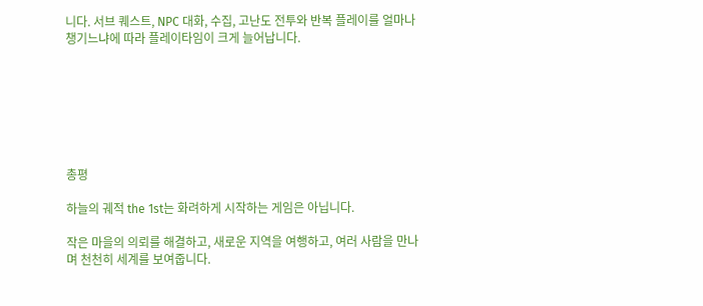니다. 서브 퀘스트, NPC 대화, 수집, 고난도 전투와 반복 플레이를 얼마나 챙기느냐에 따라 플레이타임이 크게 늘어납니다.







총평

하늘의 궤적 the 1st는 화려하게 시작하는 게임은 아닙니다.

작은 마을의 의뢰를 해결하고, 새로운 지역을 여행하고, 여러 사람을 만나며 천천히 세계를 보여줍니다.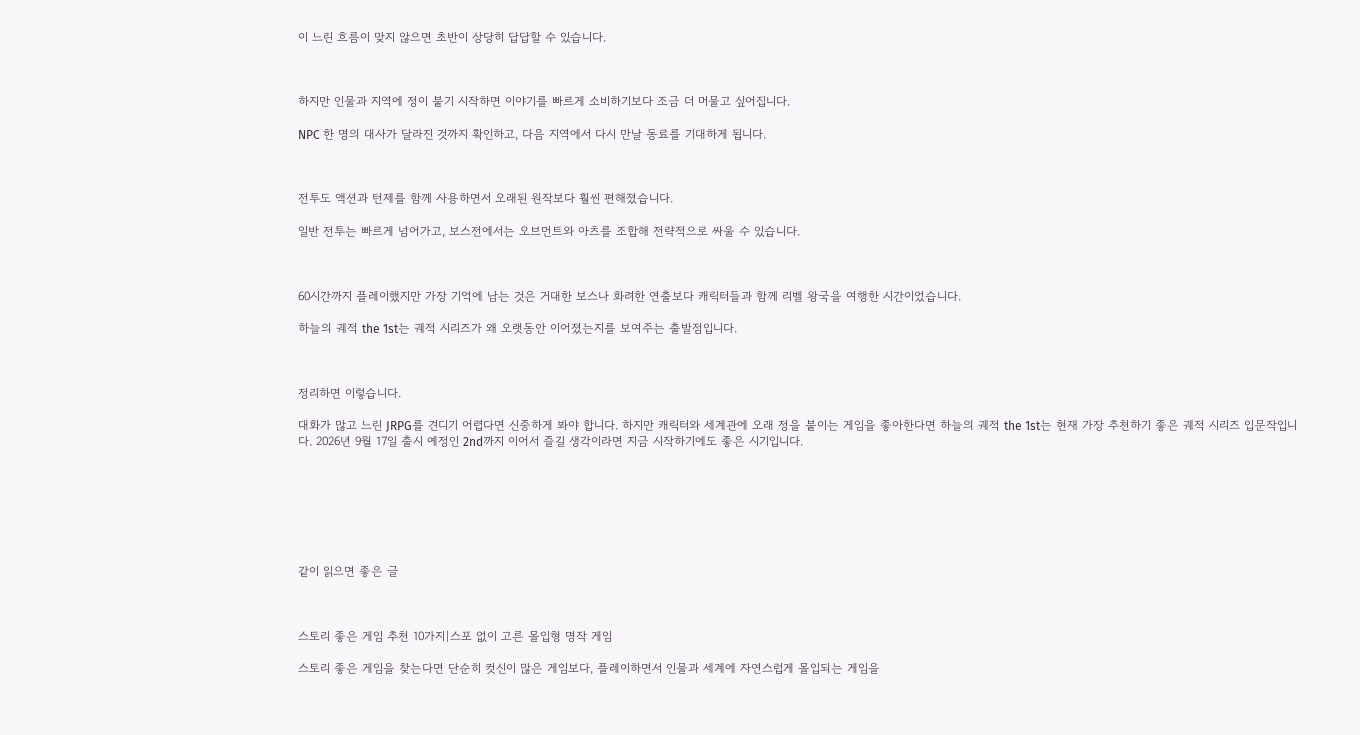이 느린 흐름이 맞지 않으면 초반이 상당히 답답할 수 있습니다.



하지만 인물과 지역에 정이 붙기 시작하면 이야기를 빠르게 소비하기보다 조금 더 머물고 싶어집니다.

NPC 한 명의 대사가 달라진 것까지 확인하고, 다음 지역에서 다시 만날 동료를 기대하게 됩니다.



전투도 액션과 턴제를 함께 사용하면서 오래된 원작보다 훨씬 편해졌습니다.

일반 전투는 빠르게 넘어가고, 보스전에서는 오브먼트와 아츠를 조합해 전략적으로 싸울 수 있습니다.



60시간까지 플레이했지만 가장 기억에 남는 것은 거대한 보스나 화려한 연출보다 캐릭터들과 함께 리벨 왕국을 여행한 시간이었습니다.

하늘의 궤적 the 1st는 궤적 시리즈가 왜 오랫동안 이어졌는지를 보여주는 출발점입니다.



정리하면 이렇습니다.

대화가 많고 느린 JRPG를 견디기 어렵다면 신중하게 봐야 합니다. 하지만 캐릭터와 세계관에 오래 정을 붙이는 게임을 좋아한다면 하늘의 궤적 the 1st는 현재 가장 추천하기 좋은 궤적 시리즈 입문작입니다. 2026년 9월 17일 출시 예정인 2nd까지 이어서 즐길 생각이라면 지금 시작하기에도 좋은 시기입니다.







같이 읽으면 좋은 글



스토리 좋은 게임 추천 10가지|스포 없이 고른 몰입형 명작 게임

스토리 좋은 게임을 찾는다면 단순히 컷신이 많은 게임보다, 플레이하면서 인물과 세계에 자연스럽게 몰입되는 게임을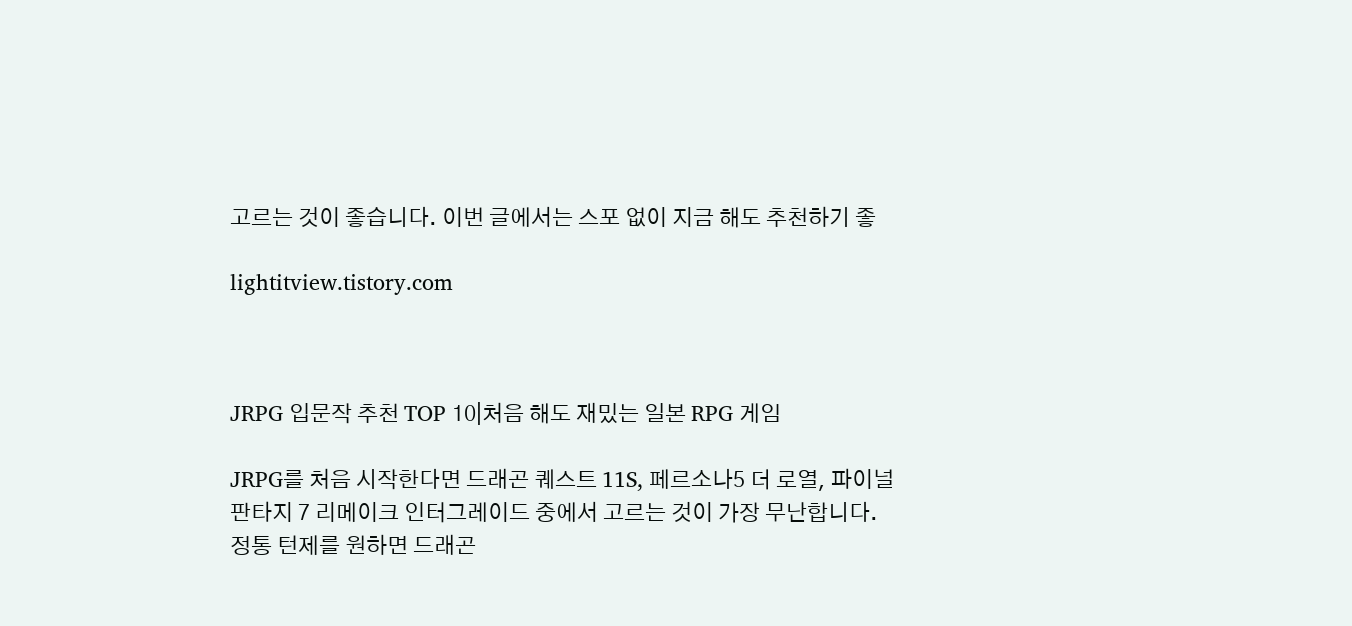고르는 것이 좋습니다. 이번 글에서는 스포 없이 지금 해도 추천하기 좋

lightitview.tistory.com



JRPG 입문작 추천 TOP 10|처음 해도 재밌는 일본 RPG 게임

JRPG를 처음 시작한다면 드래곤 퀘스트 11S, 페르소나5 더 로열, 파이널 판타지 7 리메이크 인터그레이드 중에서 고르는 것이 가장 무난합니다. 정통 턴제를 원하면 드래곤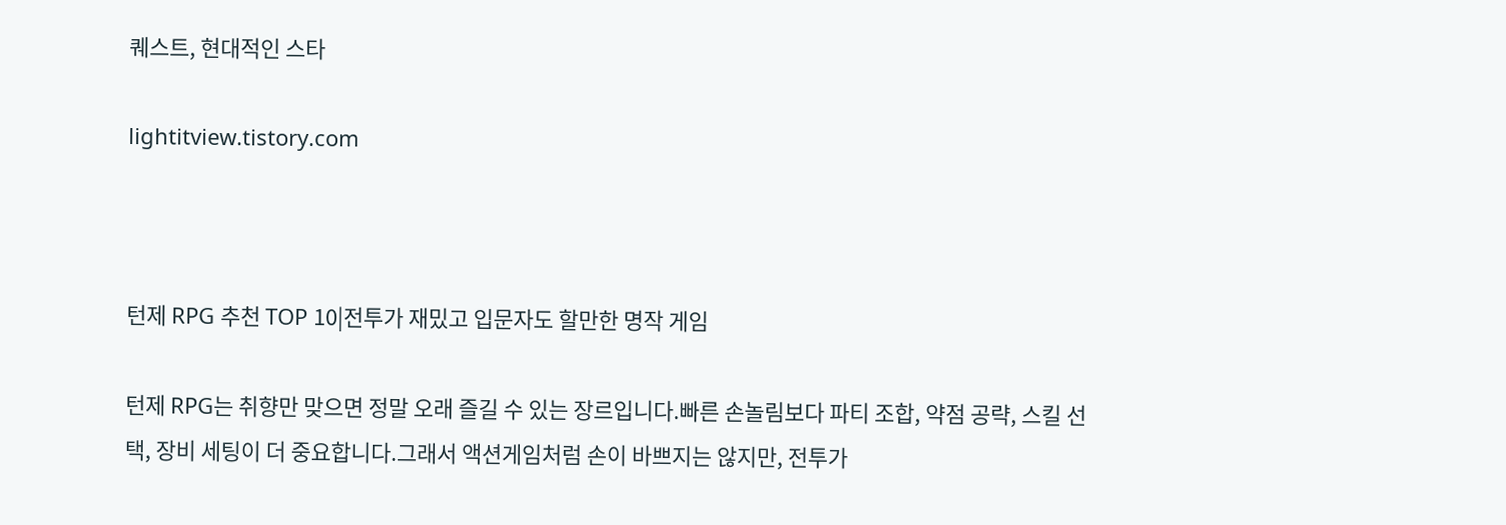퀘스트, 현대적인 스타

lightitview.tistory.com



턴제 RPG 추천 TOP 10|전투가 재밌고 입문자도 할만한 명작 게임

턴제 RPG는 취향만 맞으면 정말 오래 즐길 수 있는 장르입니다.빠른 손놀림보다 파티 조합, 약점 공략, 스킬 선택, 장비 세팅이 더 중요합니다.그래서 액션게임처럼 손이 바쁘지는 않지만, 전투가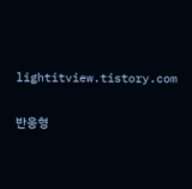lightitview.tistory.com

반응형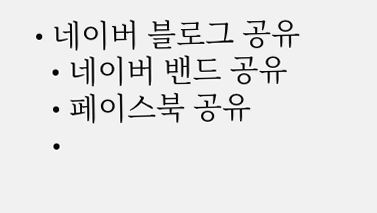• 네이버 블로그 공유
  • 네이버 밴드 공유
  • 페이스북 공유
  •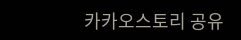카카오스토리 공유